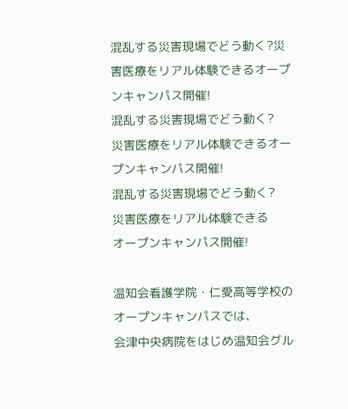混乱する災害現場でどう動く?災害医療をリアル体験できるオープンキャンパス開催!
混乱する災害現場でどう動く?
災害医療をリアル体験できるオープンキャンパス開催!
混乱する災害現場でどう動く?
災害医療をリアル体験できる
オープンキャンパス開催!

温知会看護学院・仁愛高等学校のオープンキャンパスでは、
会津中央病院をはじめ温知会グル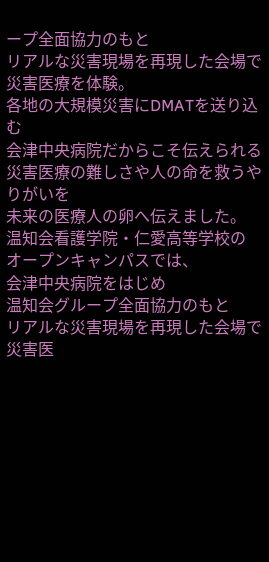ープ全面協力のもと
リアルな災害現場を再現した会場で災害医療を体験。
各地の大規模災害にDMATを送り込む
会津中央病院だからこそ伝えられる
災害医療の難しさや人の命を救うやりがいを
未来の医療人の卵へ伝えました。
温知会看護学院・仁愛高等学校の
オープンキャンパスでは、
会津中央病院をはじめ
温知会グループ全面協力のもと
リアルな災害現場を再現した会場で
災害医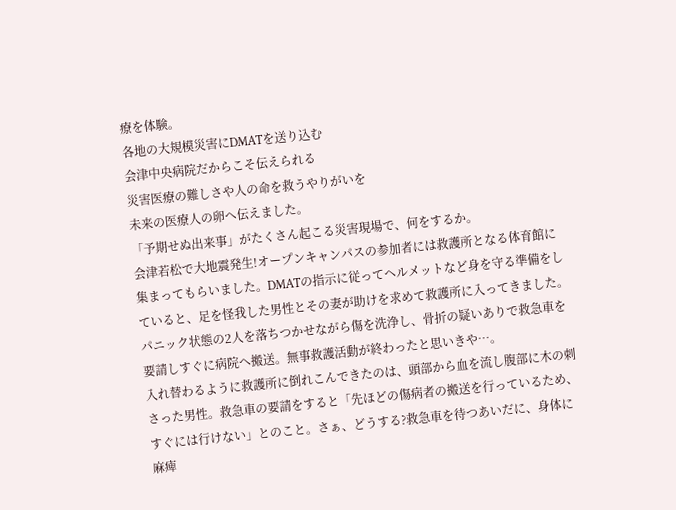療を体験。
各地の大規模災害にDMATを送り込む
会津中央病院だからこそ伝えられる
災害医療の難しさや人の命を救うやりがいを
未来の医療人の卵へ伝えました。
「予期せぬ出来事」がたくさん起こる災害現場で、何をするか。
会津若松で大地震発生!オープンキャンパスの参加者には救護所となる体育館に集まってもらいました。DMATの指示に従ってヘルメットなど身を守る準備をしていると、足を怪我した男性とその妻が助けを求めて救護所に入ってきました。パニック状態の2人を落ちつかせながら傷を洗浄し、骨折の疑いありで救急車を要請しすぐに病院へ搬送。無事救護活動が終わったと思いきや…。
入れ替わるように救護所に倒れこんできたのは、頭部から血を流し腹部に木の刺さった男性。救急車の要請をすると「先ほどの傷病者の搬送を行っているため、すぐには行けない」とのこと。さぁ、どうする?救急車を待つあいだに、身体に麻痺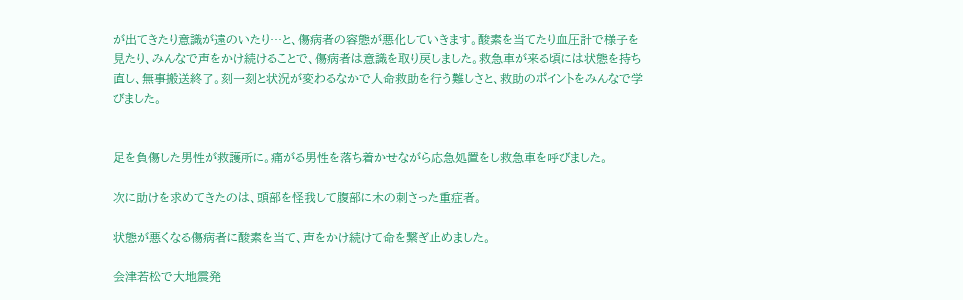が出てきたり意識が遠のいたり…と、傷病者の容態が悪化していきます。酸素を当てたり血圧計で様子を見たり、みんなで声をかけ続けることで、傷病者は意識を取り戻しました。救急車が来る頃には状態を持ち直し、無事搬送終了。刻一刻と状況が変わるなかで人命救助を行う難しさと、救助のポイントをみんなで学びました。


足を負傷した男性が救護所に。痛がる男性を落ち着かせながら応急処置をし救急車を呼びました。

次に助けを求めてきたのは、頭部を怪我して腹部に木の刺さった重症者。

状態が悪くなる傷病者に酸素を当て、声をかけ続けて命を繋ぎ止めました。

会津若松で大地震発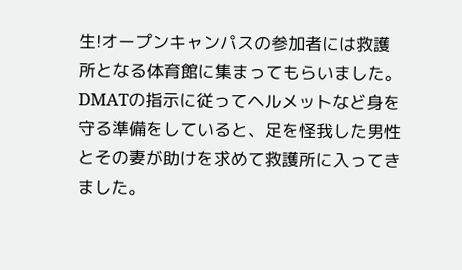生!オープンキャンパスの参加者には救護所となる体育館に集まってもらいました。DMATの指示に従ってヘルメットなど身を守る準備をしていると、足を怪我した男性とその妻が助けを求めて救護所に入ってきました。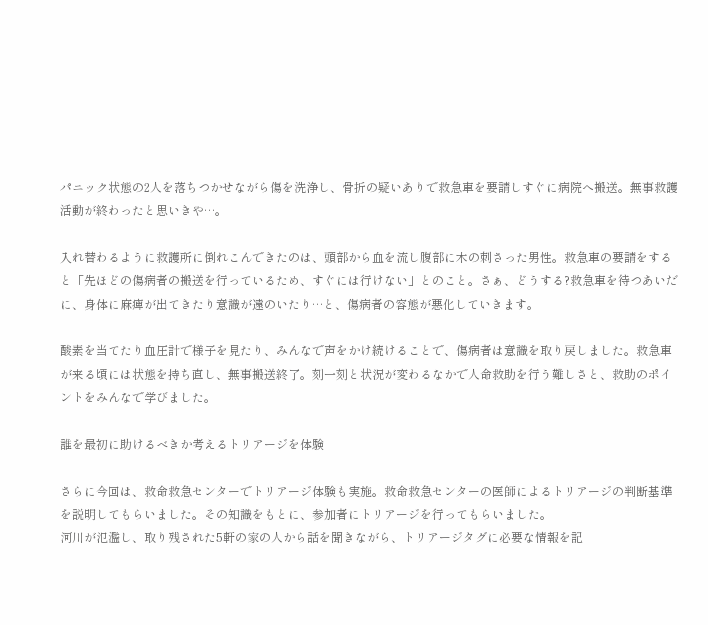パニック状態の2人を落ちつかせながら傷を洗浄し、骨折の疑いありで救急車を要請しすぐに病院へ搬送。無事救護活動が終わったと思いきや…。

入れ替わるように救護所に倒れこんできたのは、頭部から血を流し腹部に木の刺さった男性。救急車の要請をすると「先ほどの傷病者の搬送を行っているため、すぐには行けない」とのこと。さぁ、どうする?救急車を待つあいだに、身体に麻痺が出てきたり意識が遠のいたり…と、傷病者の容態が悪化していきます。

酸素を当てたり血圧計で様子を見たり、みんなで声をかけ続けることで、傷病者は意識を取り戻しました。救急車が来る頃には状態を持ち直し、無事搬送終了。刻一刻と状況が変わるなかで人命救助を行う難しさと、救助のポイントをみんなで学びました。

誰を最初に助けるべきか考えるトリアージを体験

さらに今回は、救命救急センターでトリアージ体験も実施。救命救急センターの医師によるトリアージの判断基準を説明してもらいました。その知識をもとに、参加者にトリアージを行ってもらいました。
河川が氾濫し、取り残された5軒の家の人から話を聞きながら、トリアージタグに必要な情報を記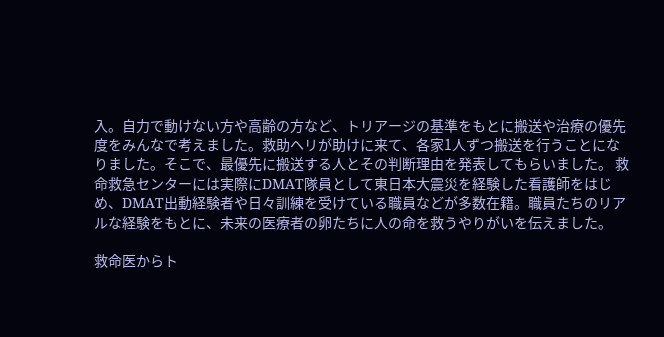入。自力で動けない方や高齢の方など、トリアージの基準をもとに搬送や治療の優先度をみんなで考えました。救助ヘリが助けに来て、各家1人ずつ搬送を行うことになりました。そこで、最優先に搬送する人とその判断理由を発表してもらいました。 救命救急センターには実際にDMAT隊員として東日本大震災を経験した看護師をはじめ、DMAT出動経験者や日々訓練を受けている職員などが多数在籍。職員たちのリアルな経験をもとに、未来の医療者の卵たちに人の命を救うやりがいを伝えました。

救命医からト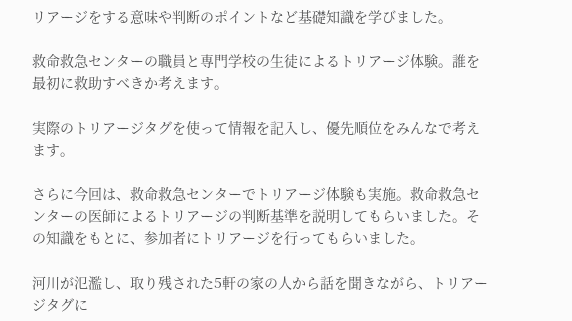リアージをする意味や判断のポイントなど基礎知識を学びました。

救命救急センターの職員と専門学校の生徒によるトリアージ体験。誰を最初に救助すべきか考えます。

実際のトリアージタグを使って情報を記入し、優先順位をみんなで考えます。

さらに今回は、救命救急センターでトリアージ体験も実施。救命救急センターの医師によるトリアージの判断基準を説明してもらいました。その知識をもとに、参加者にトリアージを行ってもらいました。

河川が氾濫し、取り残された5軒の家の人から話を聞きながら、トリアージタグに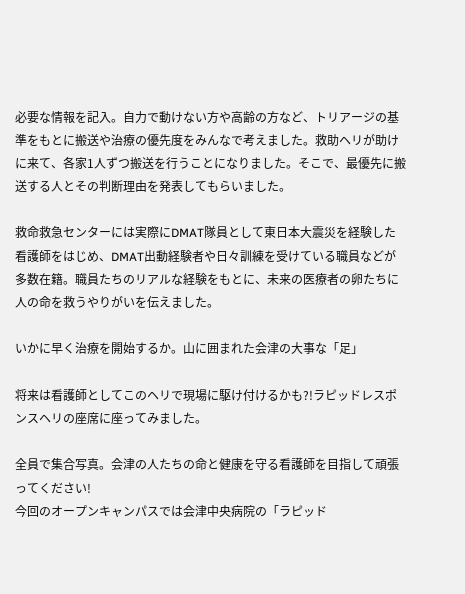必要な情報を記入。自力で動けない方や高齢の方など、トリアージの基準をもとに搬送や治療の優先度をみんなで考えました。救助ヘリが助けに来て、各家1人ずつ搬送を行うことになりました。そこで、最優先に搬送する人とその判断理由を発表してもらいました。

救命救急センターには実際にDMAT隊員として東日本大震災を経験した看護師をはじめ、DMAT出動経験者や日々訓練を受けている職員などが多数在籍。職員たちのリアルな経験をもとに、未来の医療者の卵たちに人の命を救うやりがいを伝えました。

いかに早く治療を開始するか。山に囲まれた会津の大事な「足」

将来は看護師としてこのヘリで現場に駆け付けるかも?!ラピッドレスポンスヘリの座席に座ってみました。

全員で集合写真。会津の人たちの命と健康を守る看護師を目指して頑張ってください!
今回のオープンキャンパスでは会津中央病院の「ラピッド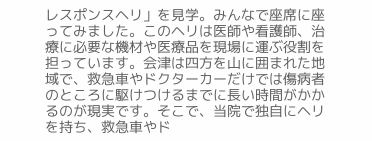レスポンスヘリ」を見学。みんなで座席に座ってみました。このヘリは医師や看護師、治療に必要な機材や医療品を現場に運ぶ役割を担っています。会津は四方を山に囲まれた地域で、救急車やドクターカーだけでは傷病者のところに駆けつけるまでに長い時間がかかるのが現実です。そこで、当院で独自にヘリを持ち、救急車やド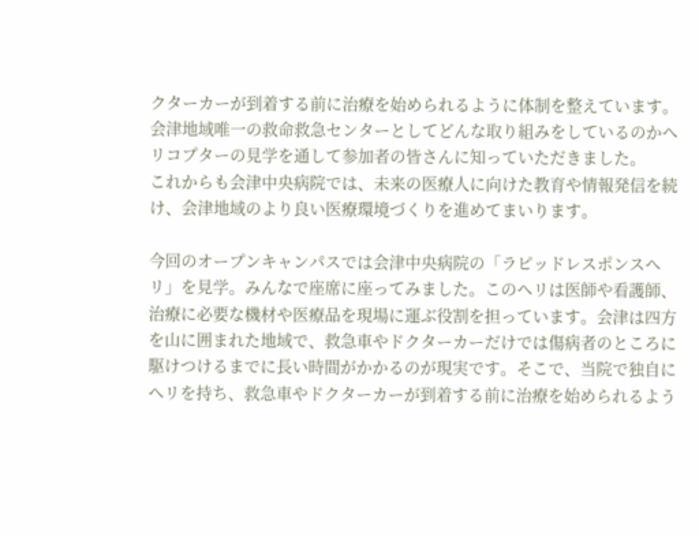クターカーが到着する前に治療を始められるように体制を整えています。
会津地域唯一の救命救急センターとしてどんな取り組みをしているのかヘリコプターの見学を通して参加者の皆さんに知っていただきました。
これからも会津中央病院では、未来の医療人に向けた教育や情報発信を続け、会津地域のより良い医療環境づくりを進めてまいります。

今回のオープンキャンパスでは会津中央病院の「ラピッドレスポンスヘリ」を見学。みんなで座席に座ってみました。このヘリは医師や看護師、治療に必要な機材や医療品を現場に運ぶ役割を担っています。会津は四方を山に囲まれた地域で、救急車やドクターカーだけでは傷病者のところに駆けつけるまでに長い時間がかかるのが現実です。そこで、当院で独自にヘリを持ち、救急車やドクターカーが到着する前に治療を始められるよう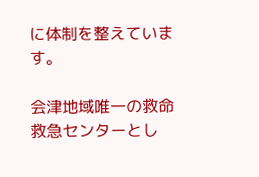に体制を整えています。

会津地域唯一の救命救急センターとし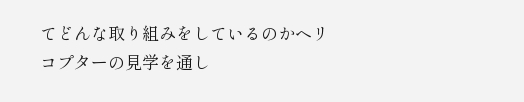てどんな取り組みをしているのかヘリコプターの見学を通し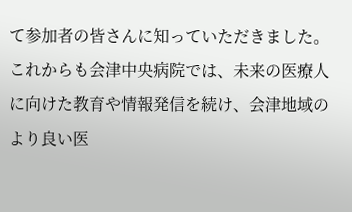て参加者の皆さんに知っていただきました。
これからも会津中央病院では、未来の医療人に向けた教育や情報発信を続け、会津地域のより良い医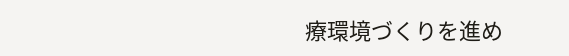療環境づくりを進め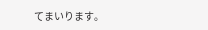てまいります。